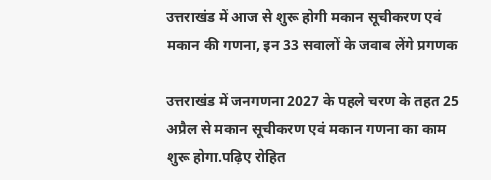उत्तराखंड में आज से शुरू होगी मकान सूचीकरण एवं मकान की गणना, इन 33 सवालों के जवाब लेंगे प्रगणक

उत्तराखंड में जनगणना 2027 के पहले चरण के तहत 25 अप्रैल से मकान सूचीकरण एवं मकान गणना का काम शुरू होगा.पढ़िए रोहित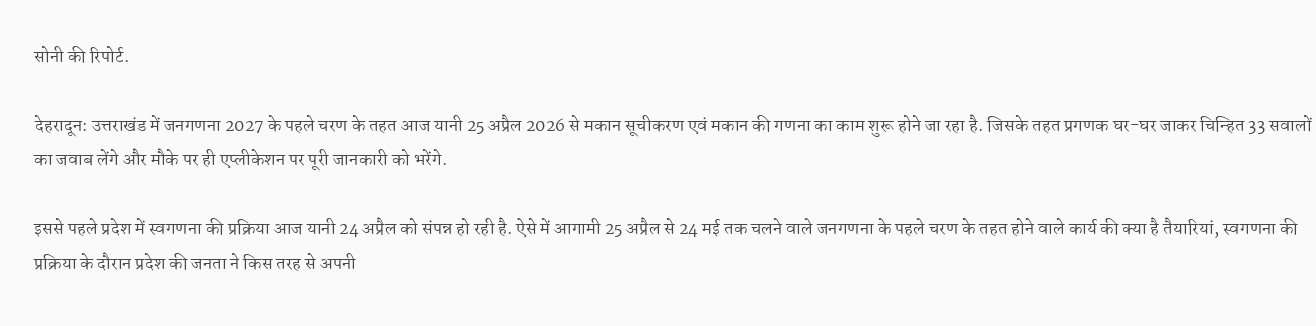सोनी की रिपोर्ट.

देहरादून: उत्तराखंड में जनगणना 2027 के पहले चरण के तहत आज यानी 25 अप्रैल 2026 से मकान सूचीकरण एवं मकान की गणना का काम शुरू होने जा रहा है. जिसके तहत प्रगणक घर-घर जाकर चिन्हित 33 सवालों का जवाब लेंगे और मौके पर ही एप्लीकेशन पर पूरी जानकारी को भरेंगे.

इससे पहले प्रदेश में स्वगणना की प्रक्रिया आज यानी 24 अप्रैल को संपन्न हो रही है. ऐसे में आगामी 25 अप्रैल से 24 मई तक चलने वाले जनगणना के पहले चरण के तहत होने वाले कार्य की क्या है तैयारियां, स्वगणना की प्रक्रिया के दौरान प्रदेश की जनता ने किस तरह से अपनी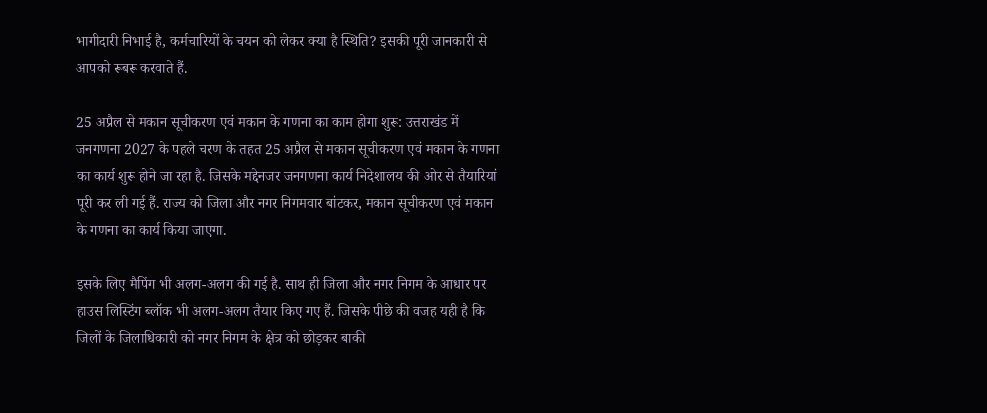भागीदारी निभाई है, कर्मचारियों के चयन को लेकर क्या है स्थिति? इसकी पूरी जानकारी से आपको रूबरू करवाते हैं.

25 अप्रैल से मकान सूचीकरण एवं मकान के गणना का काम होगा शुरू: उत्तराखंड में जनगणना 2027 के पहले चरण के तहत 25 अप्रैल से मकान सूचीकरण एवं मकान के गणना का कार्य शुरू होने जा रहा है. जिसके मद्देनजर जनगणना कार्य निदेशालय की ओर से तैयारियां पूरी कर ली गई हैं. राज्य को जिला और नगर निगमवार बांटकर, मकान सूचीकरण एवं मकान के गणना का कार्य किया जाएगा.

इसके लिए मैपिंग भी अलग-अलग की गई है. साथ ही जिला और नगर निगम के आधार पर हाउस लिस्टिंग ब्लॉक भी अलग-अलग तैयार किए गए हैं. जिसके पीछे की वजह यही है कि जिलों के जिलाधिकारी को नगर निगम के क्षेत्र को छोड़कर बाकी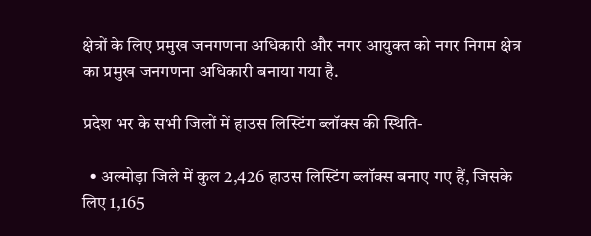क्षेत्रों के लिए प्रमुख जनगणना अधिकारी और नगर आयुक्त को नगर निगम क्षेत्र का प्रमुख जनगणना अधिकारी बनाया गया है.

प्रदेश भर के सभी जिलों में हाउस लिस्टिंग ब्लॉक्स की स्थिति-

  • अल्मोड़ा जिले में कुल 2,426 हाउस लिस्टिंग ब्लॉक्स बनाए गए हैं, जिसके लिए 1,165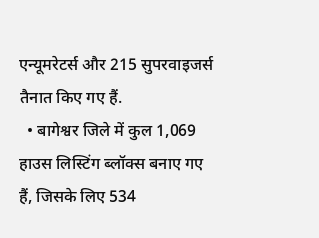एन्यूमरेटर्स और 215 सुपरवाइजर्स तैनात किए गए हैं.
  • बागेश्वर जिले में कुल 1,069 हाउस लिस्टिंग ब्लॉक्स बनाए गए हैं, जिसके लिए 534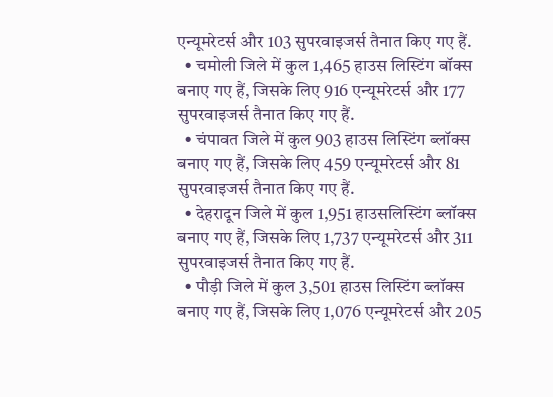एन्यूमरेटर्स और 103 सुपरवाइजर्स तैनात किए गए हैं.
  • चमोली जिले में कुल 1,465 हाउस लिस्टिंग बॉक्स बनाए गए हैं, जिसके लिए 916 एन्यूमरेटर्स और 177 सुपरवाइजर्स तैनात किए गए हैं.
  • चंपावत जिले में कुल 903 हाउस लिस्टिंग ब्लॉक्स बनाए गए हैं, जिसके लिए 459 एन्यूमरेटर्स और 81 सुपरवाइजर्स तैनात किए गए हैं.
  • देहरादून जिले में कुल 1,951 हाउसलिस्टिंग ब्लॉक्स बनाए गए हैं, जिसके लिए 1,737 एन्यूमरेटर्स और 311 सुपरवाइजर्स तैनात किए गए हैं.
  • पौड़ी जिले में कुल 3,501 हाउस लिस्टिंग ब्लॉक्स बनाए गए हैं, जिसके लिए 1,076 एन्यूमरेटर्स और 205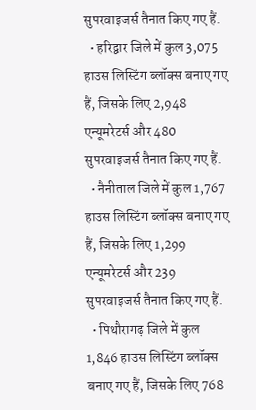सुपरवाइजर्स तैनात किए गए हैं.
  • हरिद्वार जिले में कुल 3,075 हाउस लिस्टिंग ब्लॉक्स बनाए गए हैं, जिसके लिए 2,948 एन्यूमरेटर्स और 480 सुपरवाइजर्स तैनात किए गए हैं.
  • नैनीताल जिले में कुल 1,767 हाउस लिस्टिंग ब्लॉक्स बनाए गए हैं, जिसके लिए 1,299 एन्यूमरेटर्स और 239 सुपरवाइजर्स तैनात किए गए हैं.
  • पिथौरागढ़ जिले में कुल 1,846 हाउस लिस्टिंग ब्लॉक्स बनाए गए हैं, जिसके लिए 768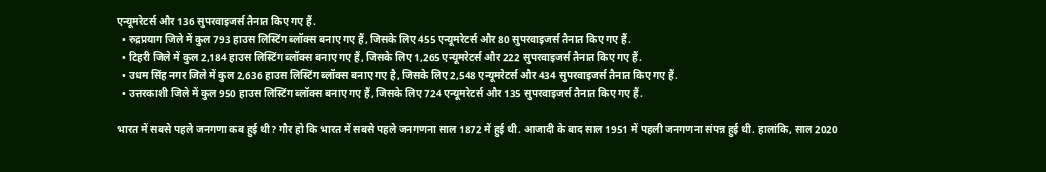एन्यूमरेटर्स और 136 सुपरवाइजर्स तैनात किए गए हैं.
  • रुद्रप्रयाग जिले में कुल 793 हाउस लिस्टिंग ब्लॉक्स बनाए गए हैं, जिसके लिए 455 एन्यूमरेटर्स और 80 सुपरवाइजर्स तैनात किए गए हैं.
  • टिहरी जिले में कुल 2,184 हाउस लिस्टिंग ब्लॉक्स बनाए गए हैं, जिसके लिए 1,265 एन्यूमरेटर्स और 222 सुपरवाइजर्स तैनात किए गए हैं.
  • उधम सिंह नगर जिले में कुल 2,636 हाउस लिस्टिंग ब्लॉक्स बनाए गए है, जिसके लिए 2,548 एन्यूमरेटर्स और 434 सुपरवाइजर्स तैनात किए गए हैं.
  • उत्तरकाशी जिले में कुल 950 हाउस लिस्टिंग ब्लॉक्स बनाए गए हैं, जिसके लिए 724 एन्यूमरेटर्स और 135 सुपरवाइजर्स तैनात किए गए हैं.

भारत में सबसे पहले जनगणा कब हुई थी? गौर हो कि भारत में सबसे पहले जनगणना साल 1872 में हुई थी. आजादी के बाद साल 1951 में पहली जनगणना संपन्न हुई थी. हालांकि, साल 2020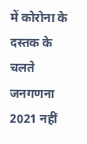में कोरोना के दस्तक के चलते जनगणना 2021 नहीं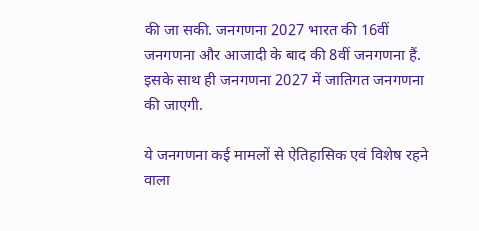की जा सकी. जनगणना 2027 भारत की 16वीं जनगणना और आजादी के बाद की 8वीं जनगणना हैं. इसके साथ ही जनगणना 2027 में जातिगत जनगणना की जाएगी.

ये जनगणना कई मामलों से ऐतिहासिक एवं विशेष रहने वाला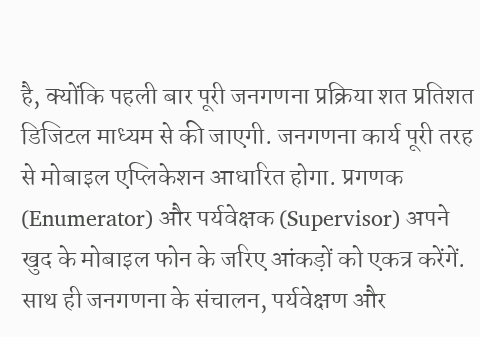है, क्योंकि पहली बार पूरी जनगणना प्रक्रिया शत प्रतिशत डिजिटल माध्यम से की जाएगी. जनगणना कार्य पूरी तरह से मोबाइल एप्लिकेशन आधारित होगा. प्रगणक (Enumerator) और पर्यवेक्षक (Supervisor) अपने खुद के मोबाइल फोन के जरिए आंकड़ों को एकत्र करेंगें. साथ ही जनगणना के संचालन, पर्यवेक्षण और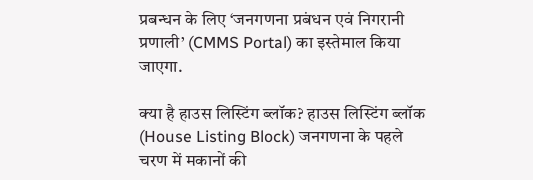प्रबन्धन के लिए ‘जनगणना प्रबंधन एवं निगरानी प्रणाली’ (CMMS Portal) का इस्तेमाल किया जाएगा.

क्या है हाउस लिस्टिंग ब्लॉक? हाउस लिस्टिंग ब्लॉक (House Listing Block) जनगणना के पहले चरण में मकानों की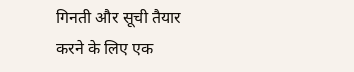गिनती और सूची तैयार करने के लिए एक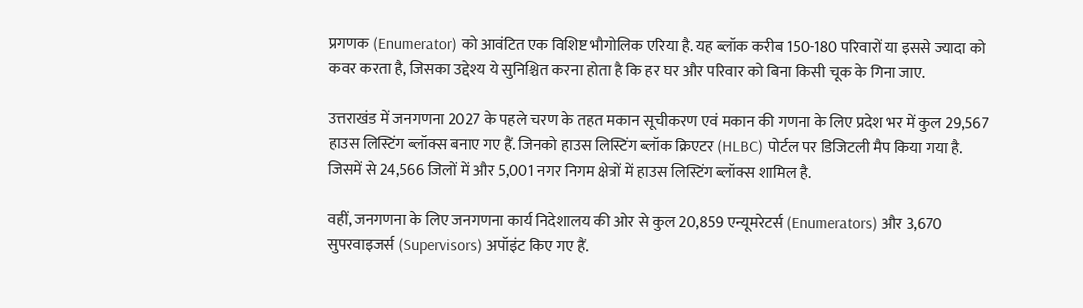प्रगणक (Enumerator) को आवंटित एक विशिष्ट भौगोलिक एरिया है. यह ब्लॉक करीब 150-180 परिवारों या इससे ज्यादा को कवर करता है, जिसका उद्देश्य ये सुनिश्चित करना होता है कि हर घर और परिवार को बिना किसी चूक के गिना जाए.

उत्तराखंड में जनगणना 2027 के पहले चरण के तहत मकान सूचीकरण एवं मकान की गणना के लिए प्रदेश भर में कुल 29,567 हाउस लिस्टिंग ब्लॉक्स बनाए गए हैं. जिनको हाउस लिस्टिंग ब्लॉक क्रिएटर (HLBC) पोर्टल पर डिजिटली मैप किया गया है. जिसमें से 24,566 जिलों में और 5,001 नगर निगम क्षेत्रों में हाउस लिस्टिंग ब्लॉक्स शामिल है.

वहीं, जनगणना के लिए जनगणना कार्य निदेशालय की ओर से कुल 20,859 एन्यूमरेटर्स (Enumerators) और 3,670 सुपरवाइजर्स (Supervisors) अपॉइंट किए गए हैं.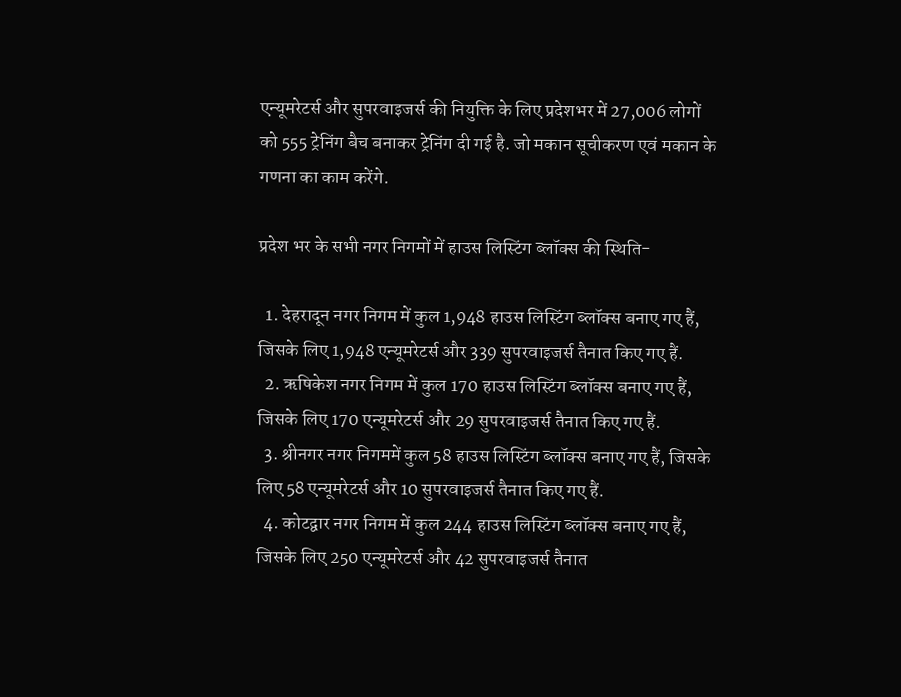एन्यूमरेटर्स और सुपरवाइजर्स की नियुक्ति के लिए प्रदेशभर में 27,006 लोगों को 555 ट्रेनिंग बैच बनाकर ट्रेनिंग दी गई है. जो मकान सूचीकरण एवं मकान के गणना का काम करेंगे.

प्रदेश भर के सभी नगर निगमों में हाउस लिस्टिंग ब्लॉक्स की स्थिति-

  1. देहरादून नगर निगम में कुल 1,948 हाउस लिस्टिंग ब्लॉक्स बनाए गए हैं, जिसके लिए 1,948 एन्यूमरेटर्स और 339 सुपरवाइजर्स तैनात किए गए हैं.
  2. ऋषिकेश नगर निगम में कुल 170 हाउस लिस्टिंग ब्लॉक्स बनाए गए हैं, जिसके लिए 170 एन्यूमरेटर्स और 29 सुपरवाइजर्स तैनात किए गए हैं.
  3. श्रीनगर नगर निगममें कुल 58 हाउस लिस्टिंग ब्लॉक्स बनाए गए हैं, जिसके लिए 58 एन्यूमरेटर्स और 10 सुपरवाइजर्स तैनात किए गए हैं.
  4. कोटद्वार नगर निगम में कुल 244 हाउस लिस्टिंग ब्लॉक्स बनाए गए हैं, जिसके लिए 250 एन्यूमरेटर्स और 42 सुपरवाइजर्स तैनात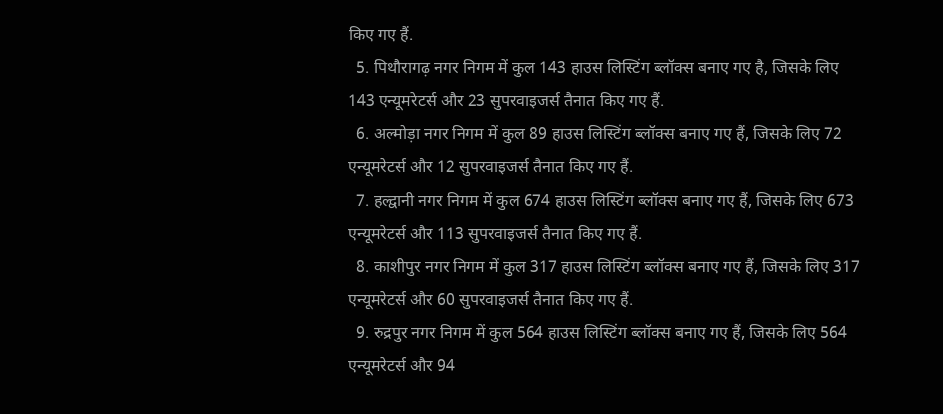किए गए हैं.
  5. पिथौरागढ़ नगर निगम में कुल 143 हाउस लिस्टिंग ब्लॉक्स बनाए गए है, जिसके लिए 143 एन्यूमरेटर्स और 23 सुपरवाइजर्स तैनात किए गए हैं.
  6. अल्मोड़ा नगर निगम में कुल 89 हाउस लिस्टिंग ब्लॉक्स बनाए गए हैं, जिसके लिए 72 एन्यूमरेटर्स और 12 सुपरवाइजर्स तैनात किए गए हैं.
  7. हल्द्वानी नगर निगम में कुल 674 हाउस लिस्टिंग ब्लॉक्स बनाए गए हैं, जिसके लिए 673 एन्यूमरेटर्स और 113 सुपरवाइजर्स तैनात किए गए हैं.
  8. काशीपुर नगर निगम में कुल 317 हाउस लिस्टिंग ब्लॉक्स बनाए गए हैं, जिसके लिए 317 एन्यूमरेटर्स और 60 सुपरवाइजर्स तैनात किए गए हैं.
  9. रुद्रपुर नगर निगम में कुल 564 हाउस लिस्टिंग ब्लॉक्स बनाए गए हैं, जिसके लिए 564 एन्यूमरेटर्स और 94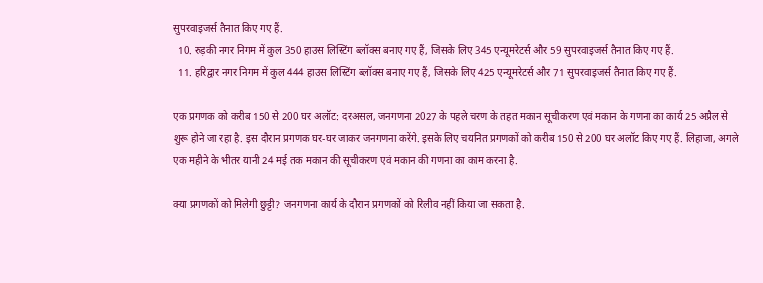सुपरवाइजर्स तैनात किए गए हैं.
  10. रुड़की नगर निगम में कुल 350 हाउस लिस्टिंग ब्लॉक्स बनाए गए हैं, जिसके लिए 345 एन्यूमरेटर्स और 59 सुपरवाइजर्स तैनात किए गए हैं.
  11. हरिद्वार नगर निगम में कुल 444 हाउस लिस्टिंग ब्लॉक्स बनाए गए हैं, जिसके लिए 425 एन्यूमरेटर्स और 71 सुपरवाइजर्स तैनात किए गए हैं.

एक प्रगणक को करीब 150 से 200 घर अलॉट: दरअसल, जनगणना 2027 के पहले चरण के तहत मकान सूचीकरण एवं मकान के गणना का कार्य 25 अप्रैल से शुरू होने जा रहा है. इस दौरान प्रगणक घर-घर जाकर जनगणना करेंगे. इसके लिए चयनित प्रगणकों को करीब 150 से 200 घर अलॉट किए गए हैं. लिहाजा, अगले एक महीने के भीतर यानी 24 मई तक मकान की सूचीकरण एवं मकान की गणना का काम करना है.

क्या प्रगणकों को मिलेगी छुट्टी? जनगणना कार्य के दौरान प्रगणकों को रिलीव नहीं किया जा सकता है.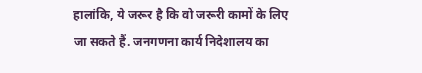हालांकि, ये जरूर है कि वो जरूरी कामों के लिए जा सकते हैं. जनगणना कार्य निदेशालय का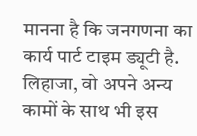मानना है कि जनगणना का कार्य पार्ट टाइम ड्यूटी है. लिहाजा, वो अपने अन्य कामों के साथ भी इस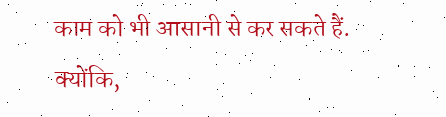काम को भी आसानी से कर सकते हैं. क्योंकि,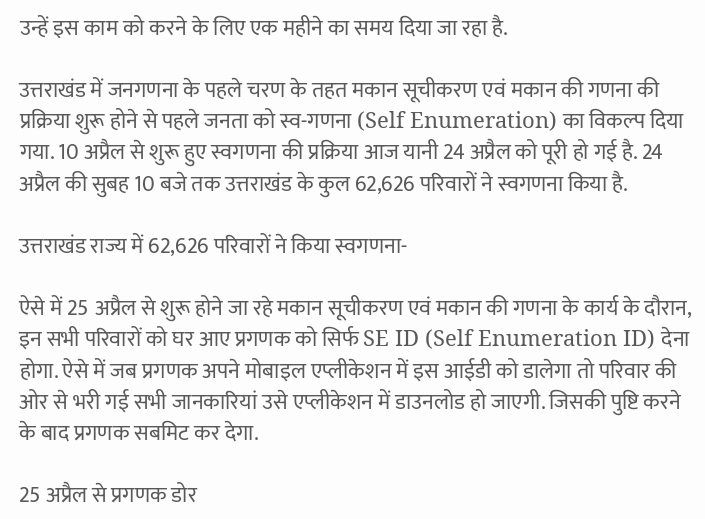उन्हें इस काम को करने के लिए एक महीने का समय दिया जा रहा है.

उत्तराखंड में जनगणना के पहले चरण के तहत मकान सूचीकरण एवं मकान की गणना की प्रक्रिया शुरू होने से पहले जनता को स्व-गणना (Self Enumeration) का विकल्प दिया गया. 10 अप्रैल से शुरू हुए स्वगणना की प्रक्रिया आज यानी 24 अप्रैल को पूरी हो गई है. 24 अप्रैल की सुबह 10 बजे तक उत्तराखंड के कुल 62,626 परिवारों ने स्वगणना किया है.

उत्तराखंड राज्य में 62,626 परिवारों ने किया स्वगणना-

ऐसे में 25 अप्रैल से शुरू होने जा रहे मकान सूचीकरण एवं मकान की गणना के कार्य के दौरान, इन सभी परिवारों को घर आए प्रगणक को सिर्फ SE ID (Self Enumeration ID) देना होगा. ऐसे में जब प्रगणक अपने मोबाइल एप्लीकेशन में इस आईडी को डालेगा तो परिवार की ओर से भरी गई सभी जानकारियां उसे एप्लीकेशन में डाउनलोड हो जाएगी. जिसकी पुष्टि करने के बाद प्रगणक सबमिट कर देगा.

25 अप्रैल से प्रगणक डोर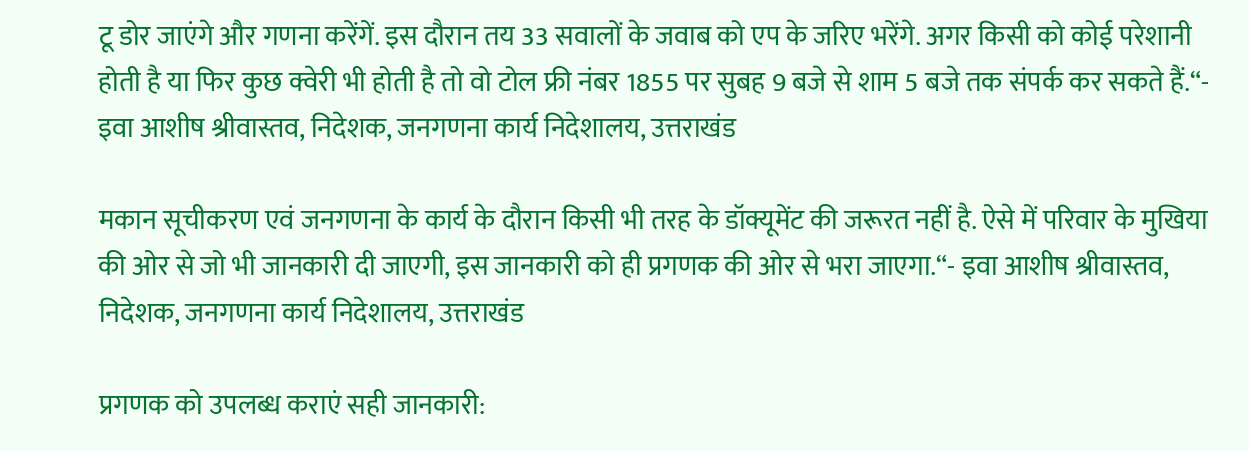टू डोर जाएंगे और गणना करेंगें. इस दौरान तय 33 सवालों के जवाब को एप के जरिए भरेंगे. अगर किसी को कोई परेशानी होती है या फिर कुछ क्वेरी भी होती है तो वो टोल फ्री नंबर 1855 पर सुबह 9 बजे से शाम 5 बजे तक संपर्क कर सकते हैं.“- इवा आशीष श्रीवास्तव, निदेशक, जनगणना कार्य निदेशालय, उत्तराखंड

मकान सूचीकरण एवं जनगणना के कार्य के दौरान किसी भी तरह के डॉक्यूमेंट की जरूरत नहीं है. ऐसे में परिवार के मुखिया की ओर से जो भी जानकारी दी जाएगी, इस जानकारी को ही प्रगणक की ओर से भरा जाएगा.“- इवा आशीष श्रीवास्तव, निदेशक, जनगणना कार्य निदेशालय, उत्तराखंड

प्रगणक को उपलब्ध कराएं सही जानकारी: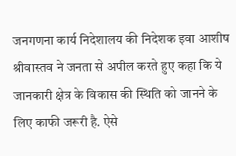जनगणना कार्य निदेशालय की निदेशक इवा आशीष श्रीवास्तव ने जनता से अपील करते हुए कहा कि ये जानकारी क्षेत्र के विकास की स्थिति को जानने के लिए काफी जरूरी है. ऐसे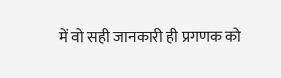में वो सही जानकारी ही प्रगणक को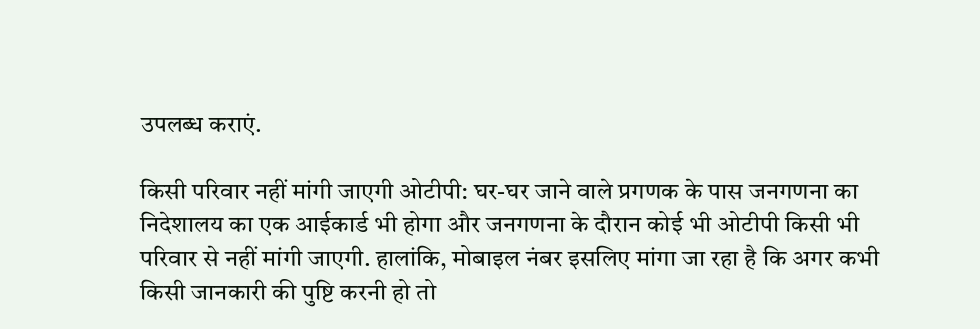उपलब्ध कराएं.

किसी परिवार नहीं मांगी जाएगी ओटीपी: घर-घर जाने वाले प्रगणक के पास जनगणना का निदेशालय का एक आईकार्ड भी होगा और जनगणना के दौरान कोई भी ओटीपी किसी भी परिवार से नहीं मांगी जाएगी. हालांकि, मोबाइल नंबर इसलिए मांगा जा रहा है कि अगर कभी किसी जानकारी की पुष्टि करनी हो तो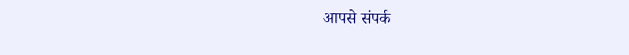आपसे संपर्क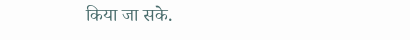किया जा सके.